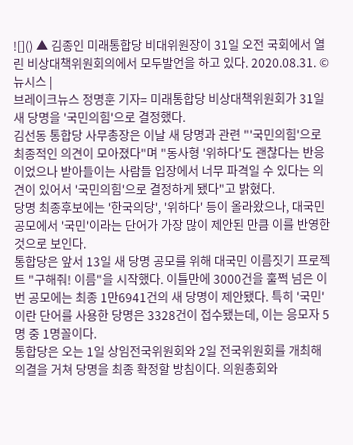![]() ▲ 김종인 미래통합당 비대위원장이 31일 오전 국회에서 열린 비상대책위원회의에서 모두발언을 하고 있다. 2020.08.31. © 뉴시스 |
브레이크뉴스 정명훈 기자= 미래통합당 비상대책위원회가 31일 새 당명을 '국민의힘'으로 결정했다.
김선동 통합당 사무총장은 이날 새 당명과 관련 "'국민의힘'으로 최종적인 의견이 모아졌다"며 "동사형 '위하다'도 괜찮다는 반응이었으나 받아들이는 사람들 입장에서 너무 파격일 수 있다는 의견이 있어서 '국민의힘'으로 결정하게 됐다"고 밝혔다.
당명 최종후보에는 '한국의당', '위하다' 등이 올라왔으나, 대국민 공모에서 '국민'이라는 단어가 가장 많이 제안된 만큼 이를 반영한 것으로 보인다.
통합당은 앞서 13일 새 당명 공모를 위해 대국민 이름짓기 프로젝트 "구해줘! 이름"을 시작했다. 이틀만에 3000건을 훌쩍 넘은 이번 공모에는 최종 1만6941건의 새 당명이 제안됐다. 특히 '국민'이란 단어를 사용한 당명은 3328건이 접수됐는데, 이는 응모자 5명 중 1명꼴이다.
통합당은 오는 1일 상임전국위원회와 2일 전국위원회를 개최해 의결을 거쳐 당명을 최종 확정할 방침이다. 의원총회와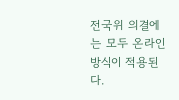전국위 의결에는 모두 온라인 방식이 적용된다.